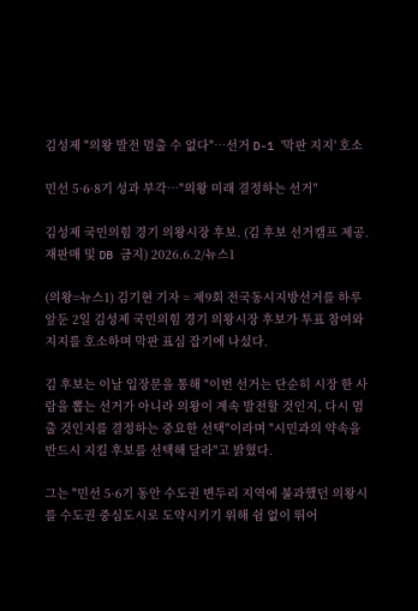김성제 "의왕 발전 멈출 수 없다"…선거 D-1 '막판 지지' 호소

민선 5·6·8기 성과 부각…"의왕 미래 결정하는 선거"

김성제 국민의힘 경기 의왕시장 후보. (김 후보 선거캠프 제공. 재판매 및 DB 금지) 2026.6.2/뉴스1

(의왕=뉴스1) 김기현 기자 = 제9회 전국동시지방선거를 하루 앞둔 2일 김성제 국민의힘 경기 의왕시장 후보가 투표 참여와 지지를 호소하며 막판 표심 잡기에 나섰다.

김 후보는 이날 입장문을 통해 "이번 선거는 단순히 시장 한 사람을 뽑는 선거가 아니라 의왕이 계속 발전할 것인지, 다시 멈출 것인지를 결정하는 중요한 선택"이라며 "시민과의 약속을 반드시 지킬 후보를 선택해 달라"고 밝혔다.

그는 "민선 5·6기 동안 수도권 변두리 지역에 불과했던 의왕시를 수도권 중심도시로 도약시키기 위해 쉼 없이 뛰어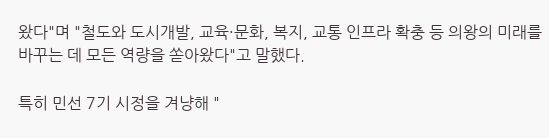왔다"며 "철도와 도시개발, 교육·문화, 복지, 교통 인프라 확충 등 의왕의 미래를 바꾸는 데 모든 역량을 쏟아왔다"고 말했다.

특히 민선 7기 시정을 겨냥해 "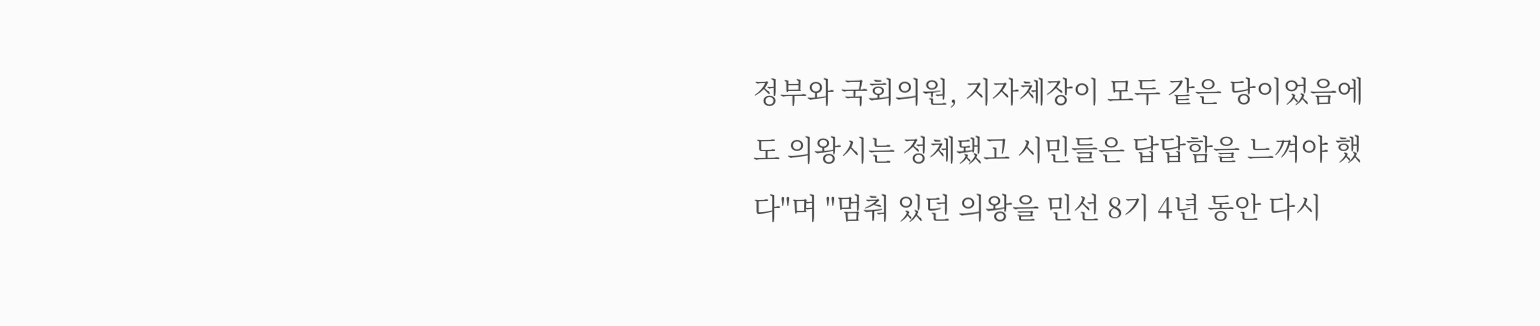정부와 국회의원, 지자체장이 모두 같은 당이었음에도 의왕시는 정체됐고 시민들은 답답함을 느껴야 했다"며 "멈춰 있던 의왕을 민선 8기 4년 동안 다시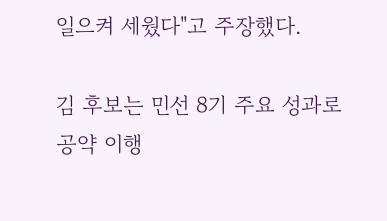일으켜 세웠다"고 주장했다.

김 후보는 민선 8기 주요 성과로 공약 이행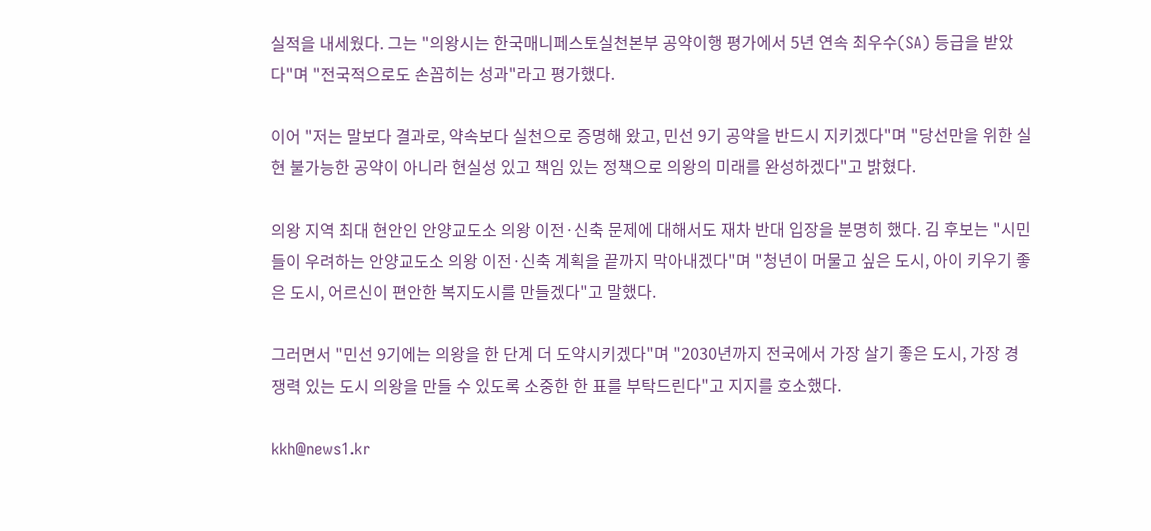실적을 내세웠다. 그는 "의왕시는 한국매니페스토실천본부 공약이행 평가에서 5년 연속 최우수(SA) 등급을 받았다"며 "전국적으로도 손꼽히는 성과"라고 평가했다.

이어 "저는 말보다 결과로, 약속보다 실천으로 증명해 왔고, 민선 9기 공약을 반드시 지키겠다"며 "당선만을 위한 실현 불가능한 공약이 아니라 현실성 있고 책임 있는 정책으로 의왕의 미래를 완성하겠다"고 밝혔다.

의왕 지역 최대 현안인 안양교도소 의왕 이전·신축 문제에 대해서도 재차 반대 입장을 분명히 했다. 김 후보는 "시민들이 우려하는 안양교도소 의왕 이전·신축 계획을 끝까지 막아내겠다"며 "청년이 머물고 싶은 도시, 아이 키우기 좋은 도시, 어르신이 편안한 복지도시를 만들겠다"고 말했다.

그러면서 "민선 9기에는 의왕을 한 단계 더 도약시키겠다"며 "2030년까지 전국에서 가장 살기 좋은 도시, 가장 경쟁력 있는 도시 의왕을 만들 수 있도록 소중한 한 표를 부탁드린다"고 지지를 호소했다.

kkh@news1.kr